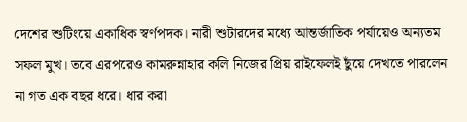দেশের শুটিংয়ে একাধিক স্বর্ণপদক। নারী শুটারদের মধ্যে আন্তর্জাতিক পর্যায়েও অন্যতম সফল মুখ। তবে এরপরেও কামরুন্নাহার কলি নিজের প্রিয় রাইফেলই ছুঁয়ে দেখতে পারলেন না গত এক বছর ধরে। ধার করা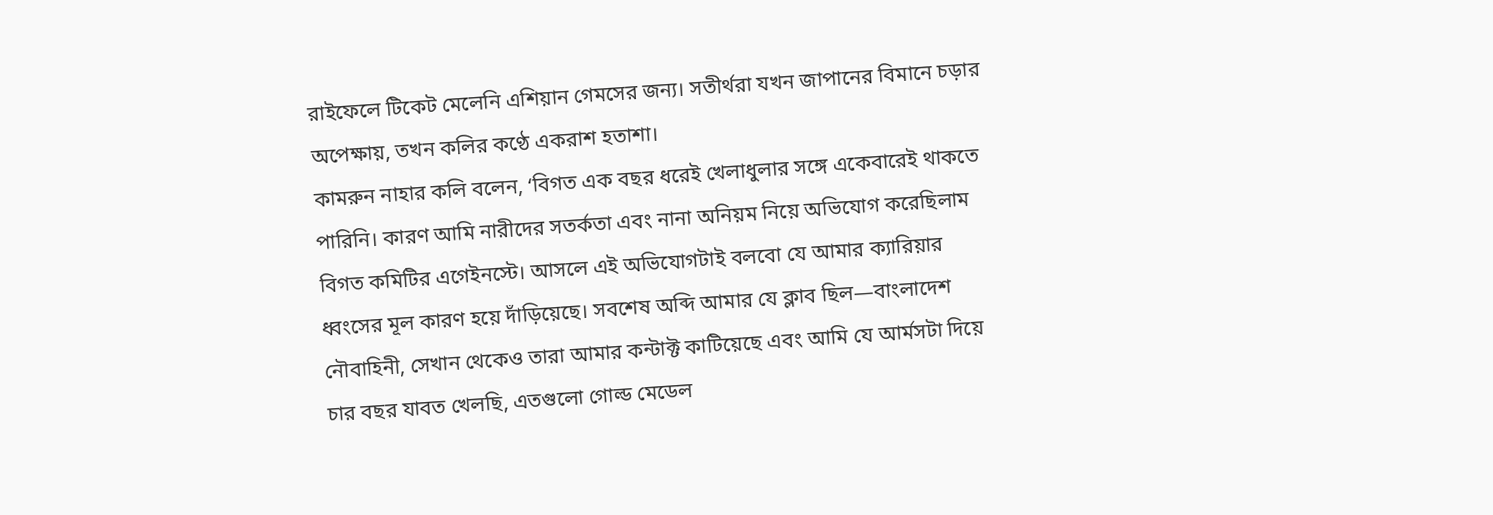রাইফেলে টিকেট মেলেনি এশিয়ান গেমসের জন্য। সতীর্থরা যখন জাপানের বিমানে চড়ার অপেক্ষায়, তখন কলির কণ্ঠে একরাশ হতাশা।
কামরুন নাহার কলি বলেন, ‘বিগত এক বছর ধরেই খেলাধুলার সঙ্গে একেবারেই থাকতে পারিনি। কারণ আমি নারীদের সতর্কতা এবং নানা অনিয়ম নিয়ে অভিযোগ করেছিলাম বিগত কমিটির এগেইনস্টে। আসলে এই অভিযোগটাই বলবো যে আমার ক্যারিয়ার ধ্বংসের মূল কারণ হয়ে দাঁড়িয়েছে। সবশেষ অব্দি আমার যে ক্লাব ছিল—বাংলাদেশ নৌবাহিনী, সেখান থেকেও তারা আমার কন্টাক্ট কাটিয়েছে এবং আমি যে আর্মসটা দিয়ে চার বছর যাবত খেলছি, এতগুলো গোল্ড মেডেল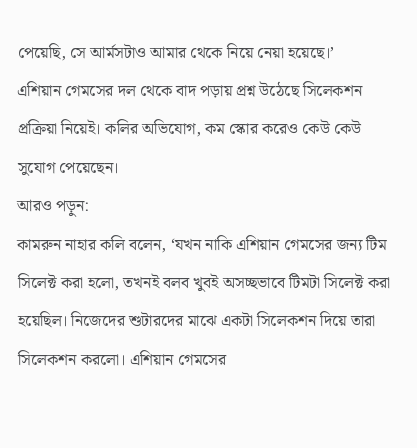পেয়েছি, সে আর্মসটাও আমার থেকে নিয়ে নেয়া হয়েছে।’
এশিয়ান গেমসের দল থেকে বাদ পড়ায় প্রশ্ন উঠেছে সিলেকশন প্রক্রিয়া নিয়েই। কলির অভিযোগ, কম স্কোর করেও কেউ কেউ সুযোগ পেয়েছেন।
আরও পড়ুন:
কামরুন নাহার কলি বলেন, ‘যখন নাকি এশিয়ান গেমসের জন্য টিম সিলেক্ট করা হলো, তখনই বলব খুবই অসচ্ছভাবে টিমটা সিলেক্ট করা হয়েছিল। নিজেদের শুটারদের মাঝে একটা সিলেকশন দিয়ে তারা সিলেকশন করলো। এশিয়ান গেমসের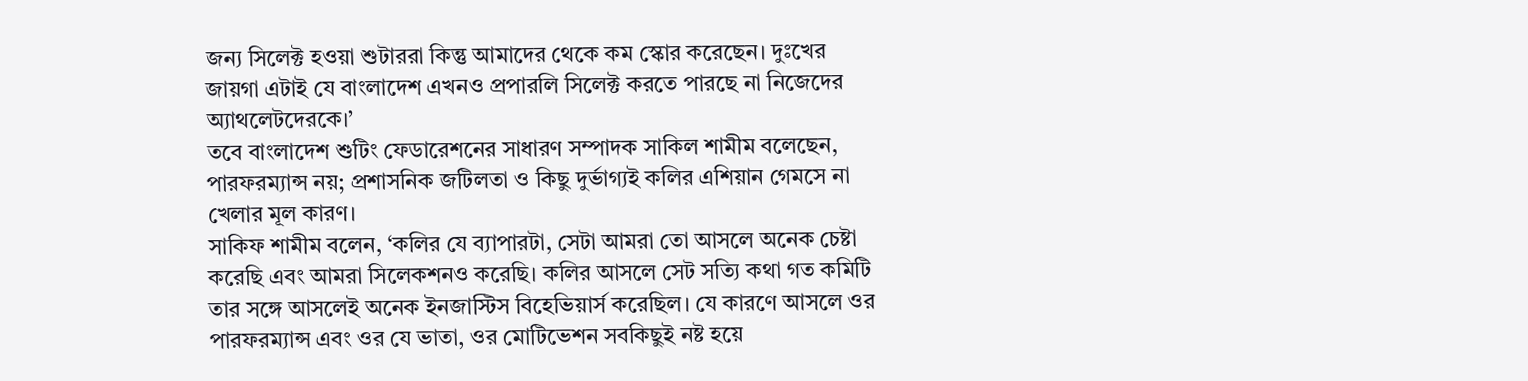জন্য সিলেক্ট হওয়া শুটাররা কিন্তু আমাদের থেকে কম স্কোর করেছেন। দুঃখের জায়গা এটাই যে বাংলাদেশ এখনও প্রপারলি সিলেক্ট করতে পারছে না নিজেদের অ্যাথলেটদেরকে।’
তবে বাংলাদেশ শুটিং ফেডারেশনের সাধারণ সম্পাদক সাকিল শামীম বলেছেন, পারফরম্যান্স নয়; প্রশাসনিক জটিলতা ও কিছু দুর্ভাগ্যই কলির এশিয়ান গেমসে না খেলার মূল কারণ।
সাকিফ শামীম বলেন, ‘কলির যে ব্যাপারটা, সেটা আমরা তো আসলে অনেক চেষ্টা করেছি এবং আমরা সিলেকশনও করেছি। কলির আসলে সেট সত্যি কথা গত কমিটি তার সঙ্গে আসলেই অনেক ইনজাস্টিস বিহেভিয়ার্স করেছিল। যে কারণে আসলে ওর পারফরম্যান্স এবং ওর যে ভাতা, ওর মোটিভেশন সবকিছুই নষ্ট হয়ে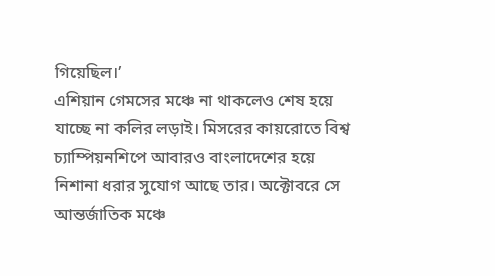গিয়েছিল।’
এশিয়ান গেমসের মঞ্চে না থাকলেও শেষ হয়ে যাচ্ছে না কলির লড়াই। মিসরের কায়রোতে বিশ্ব চ্যাম্পিয়নশিপে আবারও বাংলাদেশের হয়ে নিশানা ধরার সুযোগ আছে তার। অক্টোবরে সে আন্তর্জাতিক মঞ্চে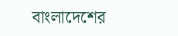বাংলাদেশের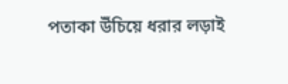পতাকা উঁচিয়ে ধরার লড়াই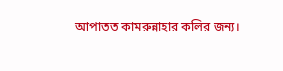আপাতত কামরুন্নাহার কলির জন্য।